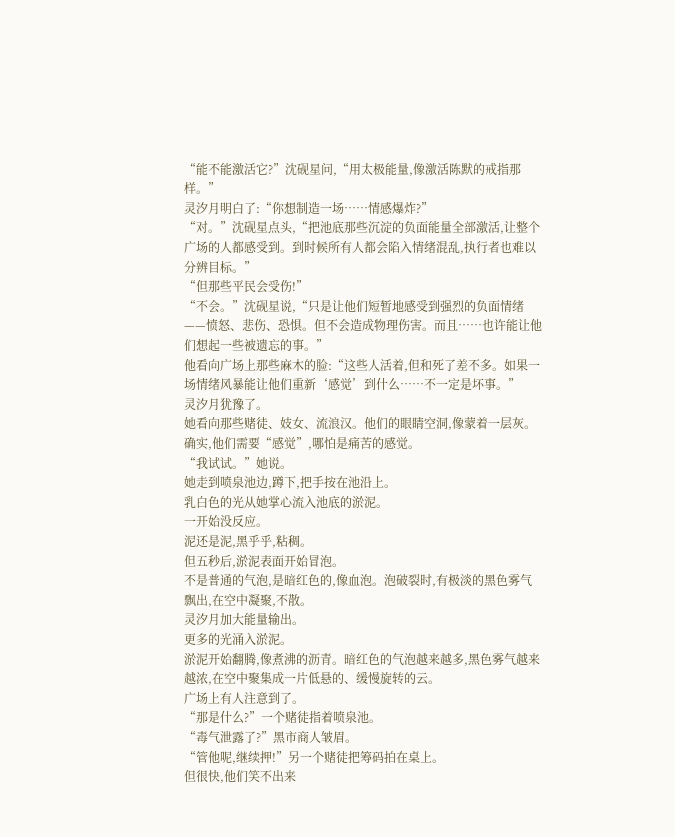“能不能激活它?”沈砚星问,“用太极能量,像激活陈默的戒指那样。”
灵汐月明白了:“你想制造一场……情感爆炸?”
“对。”沈砚星点头,“把池底那些沉淀的负面能量全部激活,让整个广场的人都感受到。到时候所有人都会陷入情绪混乱,执行者也难以分辨目标。”
“但那些平民会受伤!”
“不会。”沈砚星说,“只是让他们短暂地感受到强烈的负面情绪——愤怒、悲伤、恐惧。但不会造成物理伤害。而且……也许能让他们想起一些被遗忘的事。”
他看向广场上那些麻木的脸:“这些人活着,但和死了差不多。如果一场情绪风暴能让他们重新‘感觉’到什么……不一定是坏事。”
灵汐月犹豫了。
她看向那些赌徒、妓女、流浪汉。他们的眼睛空洞,像蒙着一层灰。确实,他们需要“感觉”,哪怕是痛苦的感觉。
“我试试。”她说。
她走到喷泉池边,蹲下,把手按在池沿上。
乳白色的光从她掌心流入池底的淤泥。
一开始没反应。
泥还是泥,黑乎乎,粘稠。
但五秒后,淤泥表面开始冒泡。
不是普通的气泡,是暗红色的,像血泡。泡破裂时,有极淡的黑色雾气飘出,在空中凝聚,不散。
灵汐月加大能量输出。
更多的光涌入淤泥。
淤泥开始翻腾,像煮沸的沥青。暗红色的气泡越来越多,黑色雾气越来越浓,在空中聚集成一片低悬的、缓慢旋转的云。
广场上有人注意到了。
“那是什么?”一个赌徒指着喷泉池。
“毒气泄露了?”黑市商人皱眉。
“管他呢,继续押!”另一个赌徒把筹码拍在桌上。
但很快,他们笑不出来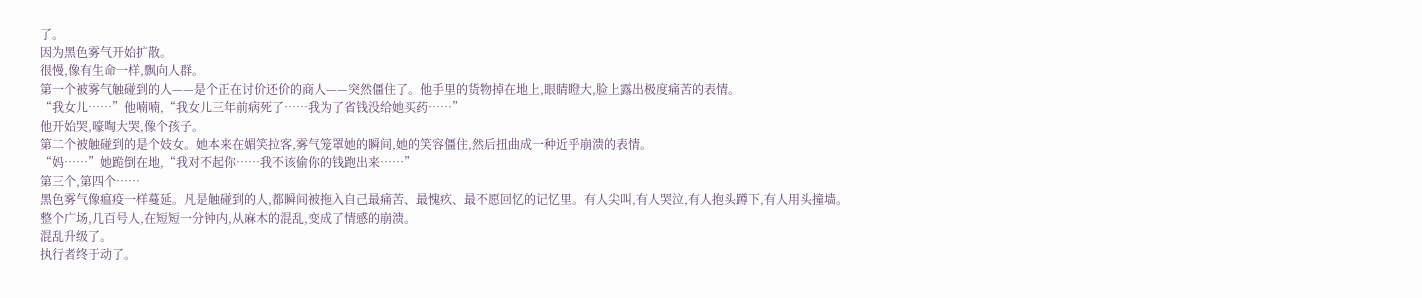了。
因为黑色雾气开始扩散。
很慢,像有生命一样,飘向人群。
第一个被雾气触碰到的人——是个正在讨价还价的商人——突然僵住了。他手里的货物掉在地上,眼睛瞪大,脸上露出极度痛苦的表情。
“我女儿……”他喃喃,“我女儿三年前病死了……我为了省钱没给她买药……”
他开始哭,嚎啕大哭,像个孩子。
第二个被触碰到的是个妓女。她本来在媚笑拉客,雾气笼罩她的瞬间,她的笑容僵住,然后扭曲成一种近乎崩溃的表情。
“妈……”她跪倒在地,“我对不起你……我不该偷你的钱跑出来……”
第三个,第四个……
黑色雾气像瘟疫一样蔓延。凡是触碰到的人,都瞬间被拖入自己最痛苦、最愧疚、最不愿回忆的记忆里。有人尖叫,有人哭泣,有人抱头蹲下,有人用头撞墙。
整个广场,几百号人,在短短一分钟内,从麻木的混乱,变成了情感的崩溃。
混乱升级了。
执行者终于动了。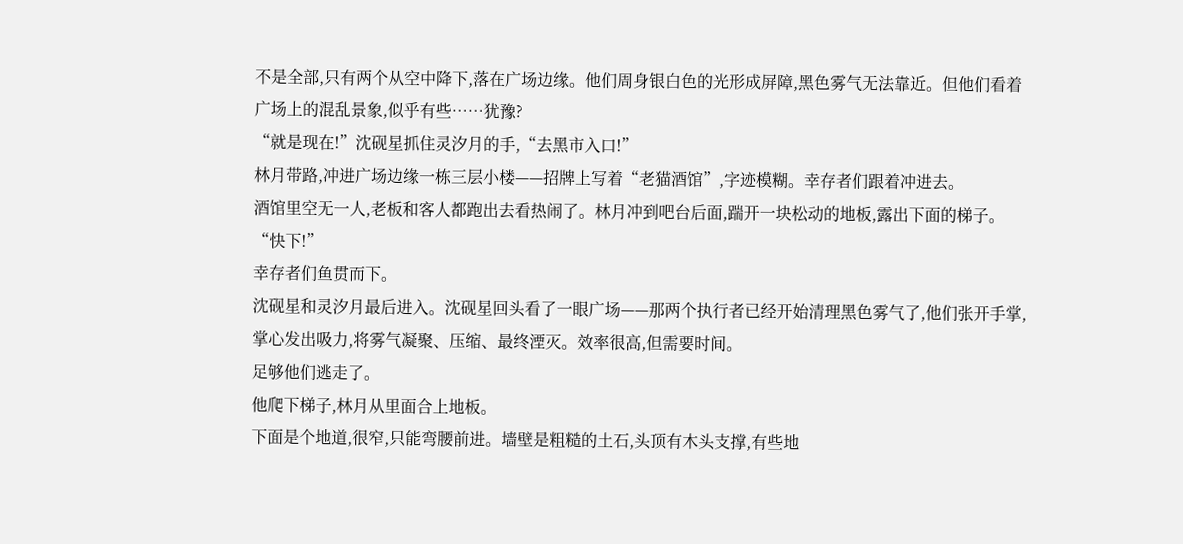不是全部,只有两个从空中降下,落在广场边缘。他们周身银白色的光形成屏障,黑色雾气无法靠近。但他们看着广场上的混乱景象,似乎有些……犹豫?
“就是现在!”沈砚星抓住灵汐月的手,“去黑市入口!”
林月带路,冲进广场边缘一栋三层小楼——招牌上写着“老猫酒馆”,字迹模糊。幸存者们跟着冲进去。
酒馆里空无一人,老板和客人都跑出去看热闹了。林月冲到吧台后面,踹开一块松动的地板,露出下面的梯子。
“快下!”
幸存者们鱼贯而下。
沈砚星和灵汐月最后进入。沈砚星回头看了一眼广场——那两个执行者已经开始清理黑色雾气了,他们张开手掌,掌心发出吸力,将雾气凝聚、压缩、最终湮灭。效率很高,但需要时间。
足够他们逃走了。
他爬下梯子,林月从里面合上地板。
下面是个地道,很窄,只能弯腰前进。墙壁是粗糙的土石,头顶有木头支撑,有些地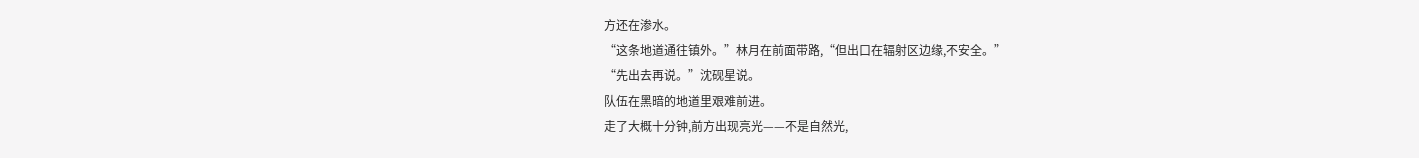方还在渗水。
“这条地道通往镇外。”林月在前面带路,“但出口在辐射区边缘,不安全。”
“先出去再说。”沈砚星说。
队伍在黑暗的地道里艰难前进。
走了大概十分钟,前方出现亮光——不是自然光,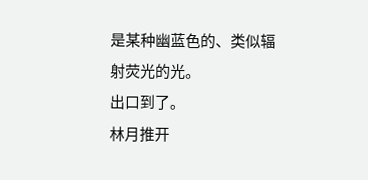是某种幽蓝色的、类似辐射荧光的光。
出口到了。
林月推开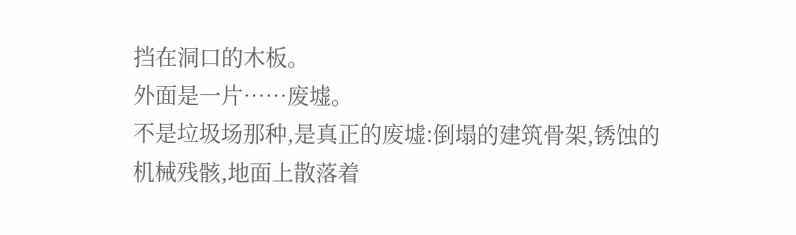挡在洞口的木板。
外面是一片……废墟。
不是垃圾场那种,是真正的废墟:倒塌的建筑骨架,锈蚀的机械残骸,地面上散落着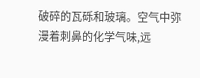破碎的瓦砾和玻璃。空气中弥漫着刺鼻的化学气味,远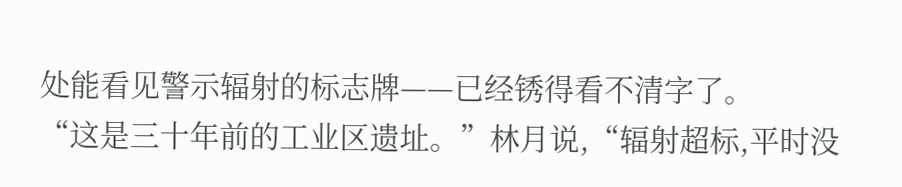处能看见警示辐射的标志牌——已经锈得看不清字了。
“这是三十年前的工业区遗址。”林月说,“辐射超标,平时没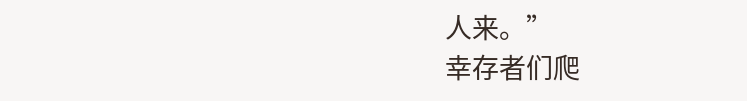人来。”
幸存者们爬